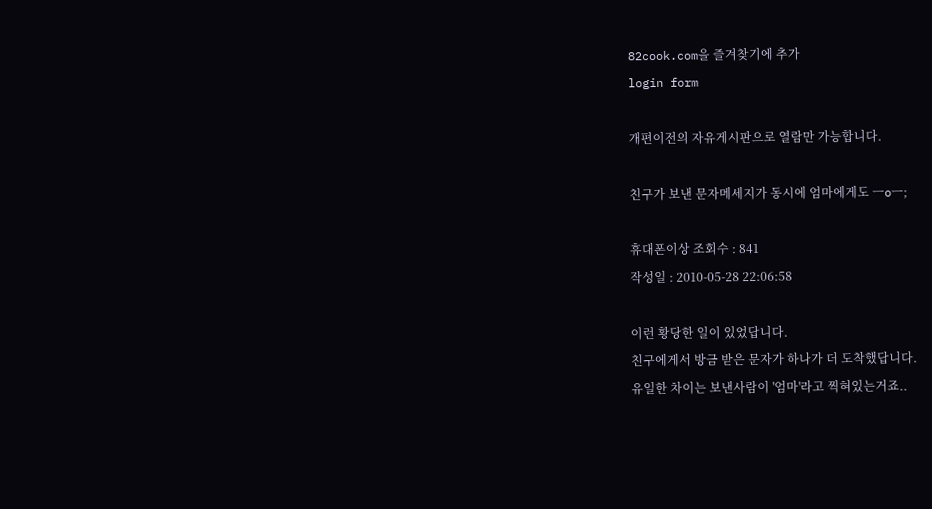82cook.com을 즐겨찾기에 추가
login form

개편이전의 자유게시판으로 열람만 가능합니다.

친구가 보낸 문자메세지가 동시에 엄마에게도 ㅡoㅡ;

휴대폰이상 조회수 : 841
작성일 : 2010-05-28 22:06:58

이런 황당한 일이 있었답니다.
친구에게서 방금 받은 문자가 하나가 더 도착했답니다.
유일한 차이는 보낸사람이 '엄마'라고 찍혀있는거죠..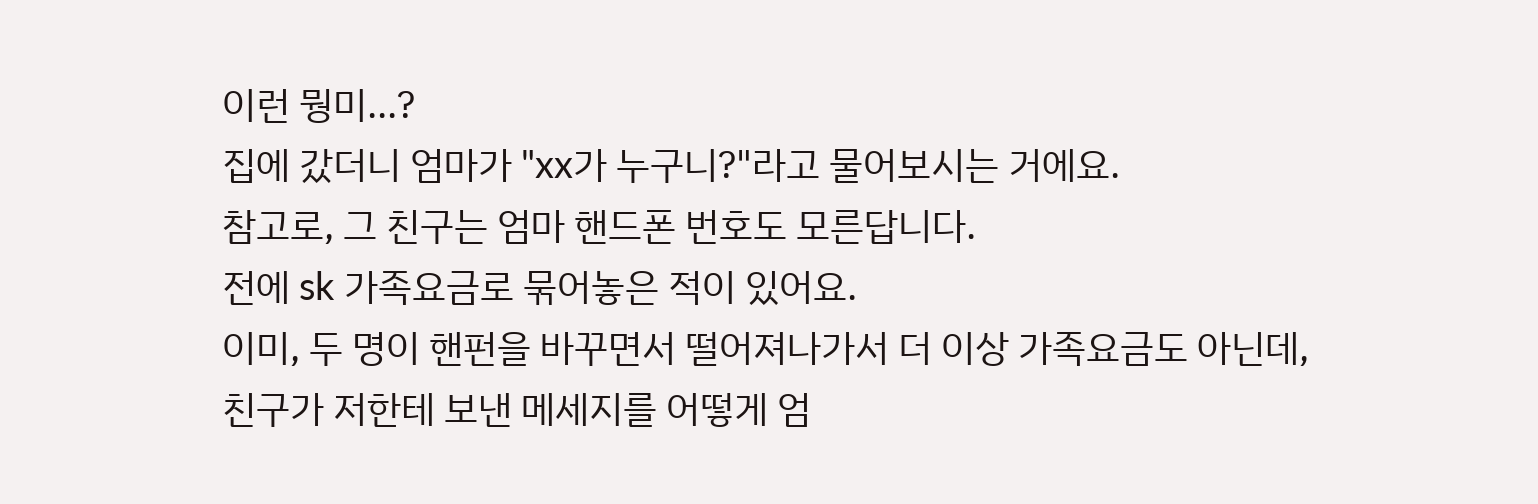이런 뭥미...?
집에 갔더니 엄마가 "xx가 누구니?"라고 물어보시는 거에요.
참고로, 그 친구는 엄마 핸드폰 번호도 모른답니다.
전에 sk 가족요금로 묶어놓은 적이 있어요.
이미, 두 명이 핸펀을 바꾸면서 떨어져나가서 더 이상 가족요금도 아닌데,
친구가 저한테 보낸 메세지를 어떻게 엄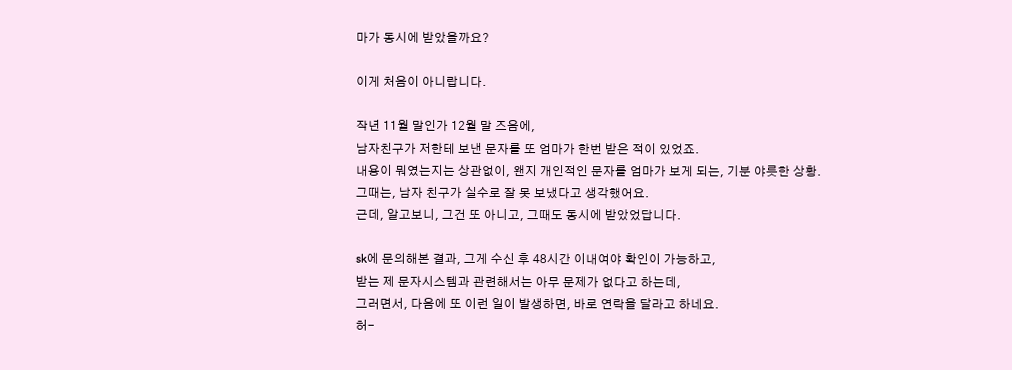마가 동시에 받았을까요?

이게 처음이 아니랍니다.

작년 11월 말인가 12월 말 즈음에,
남자친구가 저한테 보낸 문자를 또 엄마가 한번 받은 적이 있었죠.
내용이 뭐였는지는 상관없이, 왠지 개인적인 문자를 엄마가 보게 되는, 기분 야릇한 상황.
그때는, 남자 친구가 실수로 잘 못 보냈다고 생각했어요.
근데, 알고보니, 그건 또 아니고, 그때도 동시에 받았었답니다.

sk에 문의해본 결과, 그게 수신 후 48시간 이내여야 확인이 가능하고,
받는 제 문자시스템과 관련해서는 아무 문제가 없다고 하는데,
그러면서, 다음에 또 이런 일이 발생하면, 바로 연락을 달라고 하네요.
허-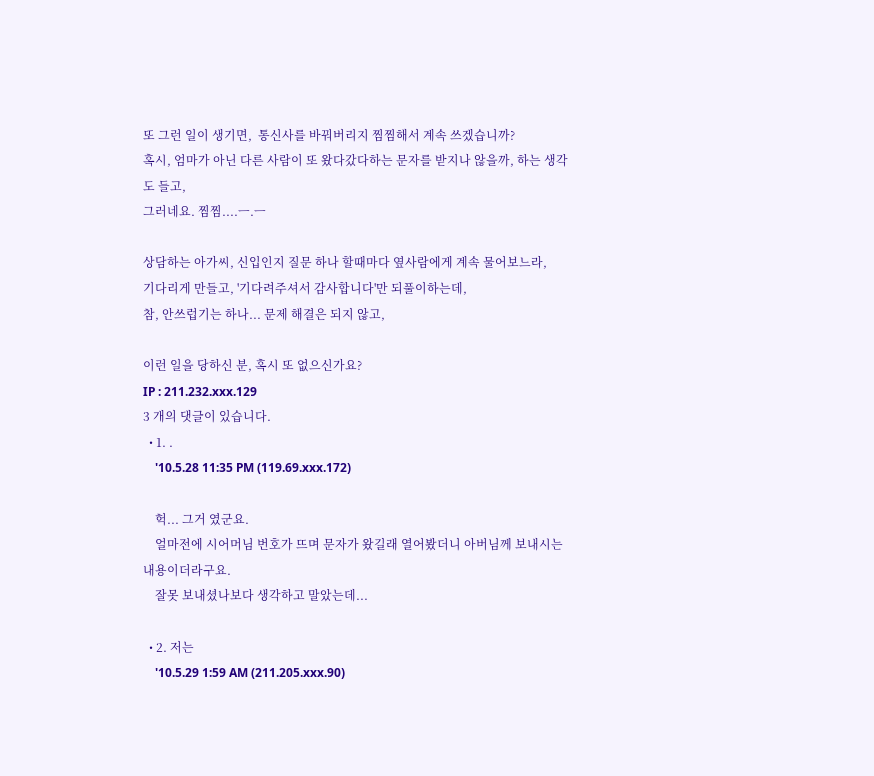또 그런 일이 생기면,  통신사를 바꿔버리지 찜찜해서 계속 쓰겠습니까?
혹시, 엄마가 아닌 다른 사람이 또 왔다갔다하는 문자를 받지나 않을까, 하는 생각도 들고,
그러네요. 찜찜....ㅡ.ㅡ

상담하는 아가씨, 신입인지 질문 하나 할때마다 옆사람에게 계속 물어보느라,
기다리게 만들고, '기다려주셔서 감사합니다'만 되풀이하는데,
참, 안쓰럽기는 하나... 문제 해결은 되지 않고,

이런 일을 당하신 분, 혹시 또 없으신가요?
IP : 211.232.xxx.129
3 개의 댓글이 있습니다.
  • 1. .
    '10.5.28 11:35 PM (119.69.xxx.172)

    헉... 그거 였군요.
    얼마전에 시어머님 번호가 뜨며 문자가 왔길래 열어봤더니 아버님께 보내시는 내용이더라구요.
    잘못 보내셨나보다 생각하고 말았는데...

  • 2. 저는
    '10.5.29 1:59 AM (211.205.xxx.90)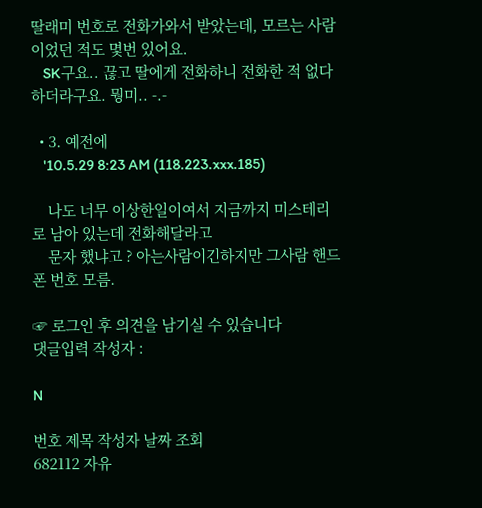딸래미 번호로 전화가와서 받았는데, 모르는 사람이었던 적도 몇번 있어요.
    SK구요.. 끊고 딸에게 전화하니 전화한 적 없다 하더라구요. 뭥미.. -.-

  • 3. 예전에
    '10.5.29 8:23 AM (118.223.xxx.185)

    나도 너무 이상한일이여서 지금까지 미스테리로 남아 있는데 전화해달라고
    문자 했냐고 ? 아는사람이긴하지만 그사람 핸드폰 번호 모름.

☞ 로그인 후 의견을 남기실 수 있습니다
댓글입력 작성자 :

N

번호 제목 작성자 날짜 조회
682112 자유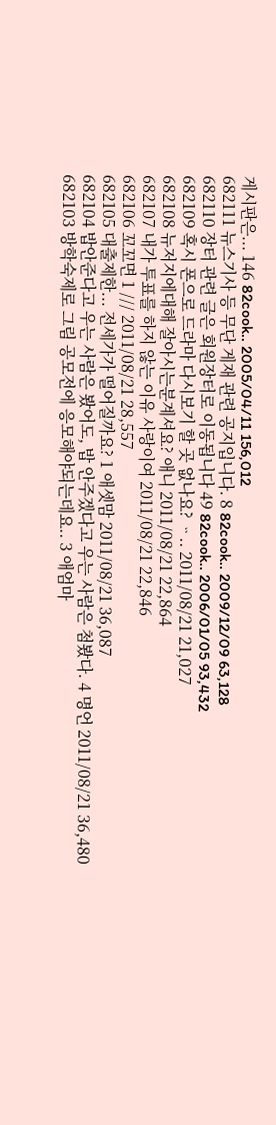게시판은... 146 82cook.. 2005/04/11 156,012
682111 뉴스기사 등 무단 게재 관련 공지입니다. 8 82cook.. 2009/12/09 63,128
682110 장터 관련 글은 회원장터로 이동됩니다 49 82cook.. 2006/01/05 93,432
682109 혹시 폰으로 드라마 다시보기 할 곳 없나요? ᆢ.. 2011/08/21 21,027
682108 뉴저지에대해 잘아시는분계셔요? 애니 2011/08/21 22,864
682107 내가 투표를 하지 않는 이유 사랑이여 2011/08/21 22,846
682106 꼬꼬면 1 /// 2011/08/21 28,557
682105 대출제한... 전세가가 떨어질까요? 1 애셋맘 2011/08/21 36,087
682104 밥안준다고 우는 사람은 봤어도, 밥 안주겠다고 우는 사람은 첨봤다. 4 명언 2011/08/21 36,480
682103 방학숙제로 그림 공모전에 응모해야되는데요.. 3 애엄마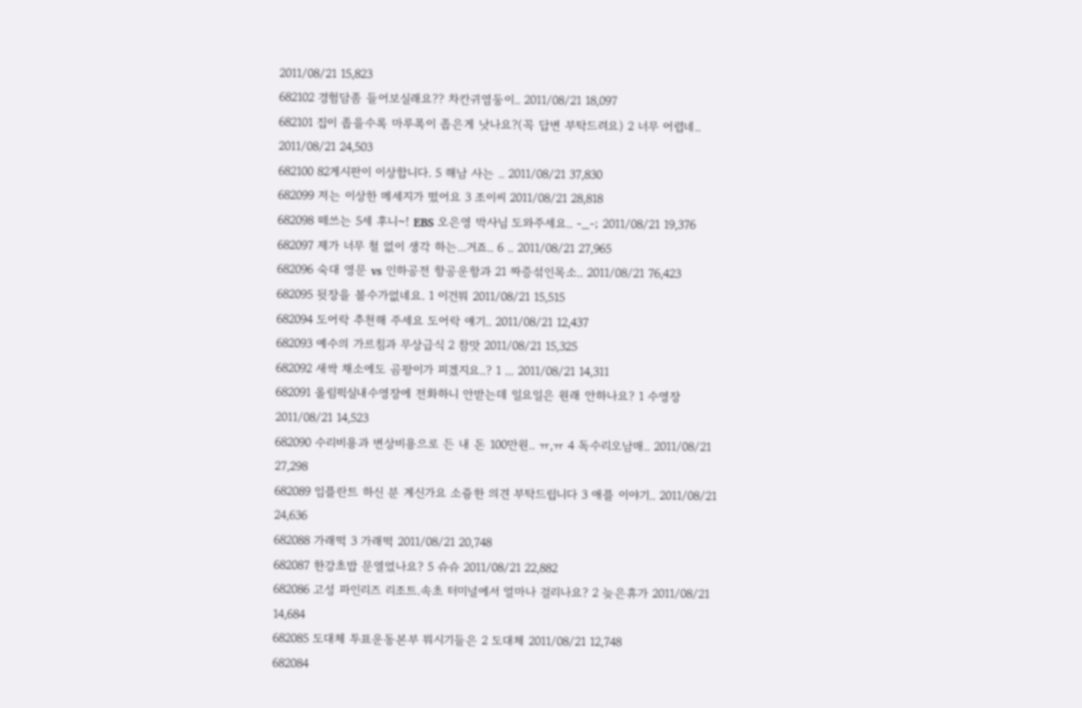2011/08/21 15,823
682102 경험담좀 들어보실래요?? 차칸귀염둥이.. 2011/08/21 18,097
682101 집이 좁을수록 마루폭이 좁은게 낫나요?(꼭 답변 부탁드려요) 2 너무 어렵네.. 2011/08/21 24,503
682100 82게시판이 이상합니다. 5 해남 사는 .. 2011/08/21 37,830
682099 저는 이상한 메세지가 떴어요 3 조이씨 2011/08/21 28,818
682098 떼쓰는 5세 후니~! EBS 오은영 박사님 도와주세요.. -_-; 2011/08/21 19,376
682097 제가 너무 철 없이 생각 하는...거죠.. 6 .. 2011/08/21 27,965
682096 숙대 영문 vs 인하공전 항공운항과 21 짜증섞인목소.. 2011/08/21 76,423
682095 뒷장을 볼수가없네요. 1 이건뭐 2011/08/21 15,515
682094 도어락 추천해 주세요 도어락 얘기.. 2011/08/21 12,437
682093 예수의 가르침과 무상급식 2 참맛 2011/08/21 15,325
682092 새싹 채소에도 곰팡이가 피겠지요..? 1 ... 2011/08/21 14,311
682091 올림픽실내수영장에 전화하니 안받는데 일요일은 원래 안하나요? 1 수영장 2011/08/21 14,523
682090 수리비용과 변상비용으로 든 내 돈 100만원.. ㅠ,ㅠ 4 독수리오남매.. 2011/08/21 27,298
682089 임플란트 하신 분 계신가요 소즁한 의견 부탁드립니다 3 애플 이야기.. 2011/08/21 24,636
682088 가래떡 3 가래떡 2011/08/21 20,748
682087 한강초밥 문열었나요? 5 슈슈 2011/08/21 22,882
682086 고성 파인리즈 리조트.속초 터미널에서 얼마나 걸리나요? 2 늦은휴가 2011/08/21 14,684
682085 도대체 투표운동본부 뭐시기들은 2 도대체 2011/08/21 12,748
682084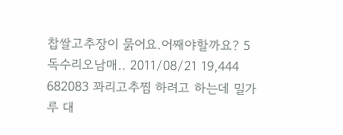찹쌀고추장이 묽어요.어째야할까요? 5 독수리오남매.. 2011/08/21 19,444
682083 꽈리고추찜 하려고 하는데 밀가루 대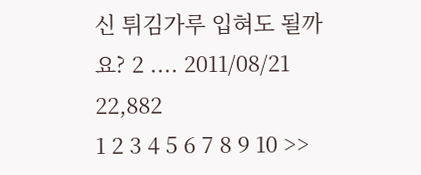신 튀김가루 입혀도 될까요? 2 .... 2011/08/21 22,882
1 2 3 4 5 6 7 8 9 10 >>